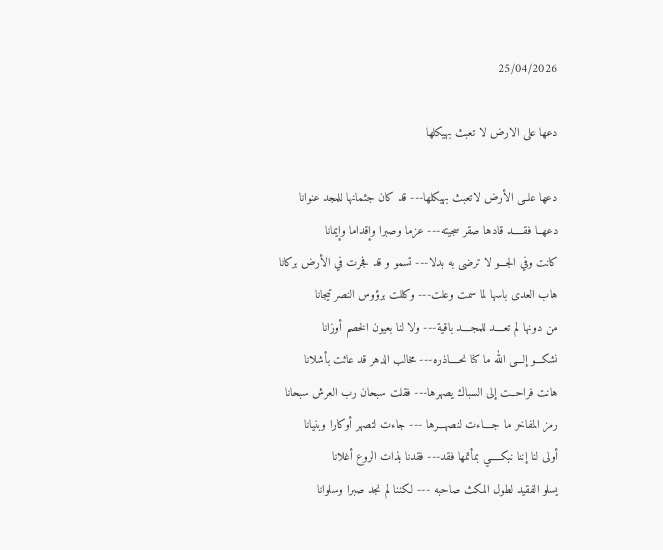25/04/2026

دعها على الارض لا تعبث بهيكلها

دعها علــى الأرض لاتعبث بهيكلها--- قد كان جثمانها للمجد عنوانا
دعهــا فقـــــد قادها صقر سجيته--- عزما وصبرا وإقداما وإيمانا
كانت وفي الجـــو لا ترضى به بدلا--- تسمو و قد فجرت في الأرض بركانا
هاب العدى باسها لما سمت وعلت--- وكللت برؤوس النصر تيجانا
من دونها لم تعــــد للمجــــد باقية--- ولا لنا بعيون الخصم أوزانا
نشكـــو إلـــى الله ما كنا نحــــاذره--- مخالب الدهر قد عاثت بأشلانا
هانت فراحــت إلى السباك يصهرها--- فقلت سبحان رب العرش سبحانا
رمز المفاخر ما جــــاءت لنصهـــرها --- جاءت لتصهر أوكارا وبنيانا
أولى لنا إننا نبكـــــي بمأتمها فقد--- فقدنا بذات الروع أغلانا
يسلو الفقيد لطول المكث صاحبه --- لكننا لم نجد صبرا وسلوانا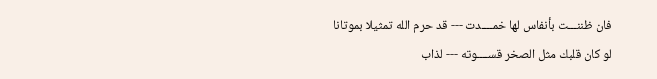فان ظننـــت بأنفاس لها خمــــدت --- قد حرم الله تمثيلا بموتانا
لو كان قلبك مثل الصخر قســــوته --- لذاب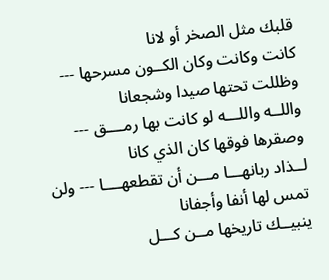قلبك مثل الصخر أو لانا
كانت وكانت وكان الكــون مسرحها --- وظللت تحتها صيدا وشجعانا
واللــه واللـــه لو كانت بها رمــــق --- وصقرها فوقها كان الذي كانا
لــذاد ربانهـــا مـــن أن تقطعهــــا --- ولن تمس لها أنفا وأجفانا
ينبيــك تاريخها مــن كـــل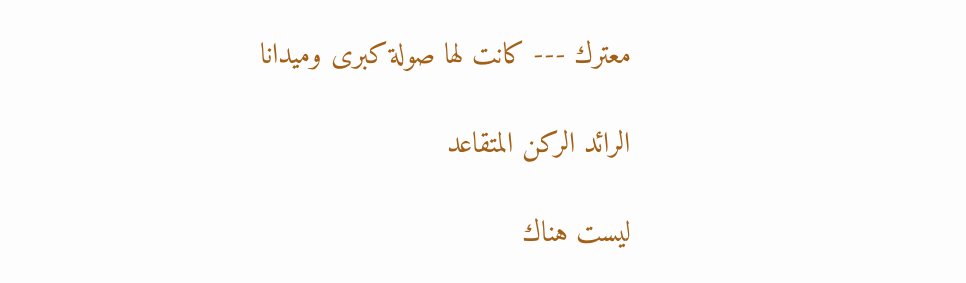معترك --- كانت لها صولة كبرى وميدانا

الرائد الركن المتقاعد

ليست هناك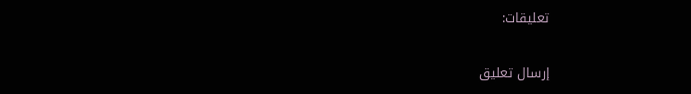تعليقات:

إرسال تعليق